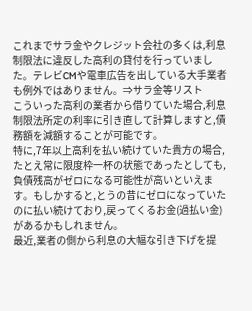これまでサラ金やクレジット会社の多くは,利息制限法に違反した高利の貸付を行っていました。テレビCMや電車広告を出している大手業者も例外ではありません。⇒サラ金等リスト
こういった高利の業者から借りていた場合,利息制限法所定の利率に引き直して計算しますと,債務額を減額することが可能です。
特に,7年以上高利を払い続けていた貴方の場合,たとえ常に限度枠一杯の状態であったとしても,負債残高がゼロになる可能性が高いといえます。もしかすると,とうの昔にゼロになっていたのに払い続けており,戻ってくるお金(過払い金)があるかもしれません。
最近,業者の側から利息の大幅な引き下げを提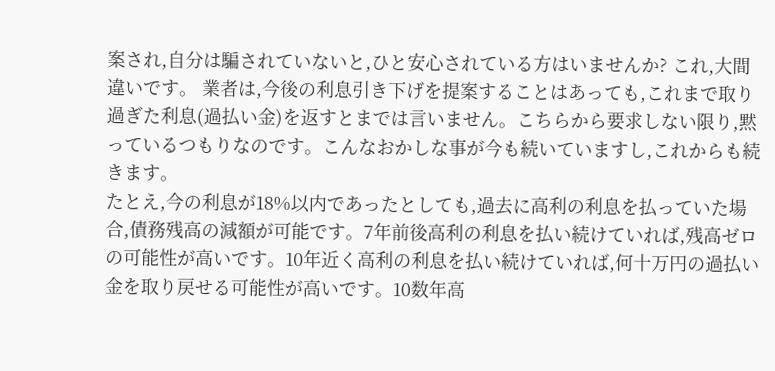案され,自分は騙されていないと,ひと安心されている方はいませんか? これ,大間違いです。 業者は,今後の利息引き下げを提案することはあっても,これまで取り過ぎた利息(過払い金)を返すとまでは言いません。こちらから要求しない限り,黙っているつもりなのです。こんなおかしな事が今も続いていますし,これからも続きます。
たとえ,今の利息が18%以内であったとしても,過去に高利の利息を払っていた場合,債務残高の減額が可能です。7年前後高利の利息を払い続けていれば,残高ゼロの可能性が高いです。10年近く高利の利息を払い続けていれば,何十万円の過払い金を取り戻せる可能性が高いです。10数年高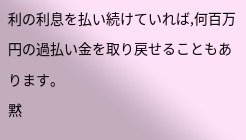利の利息を払い続けていれば,何百万円の過払い金を取り戻せることもあります。
黙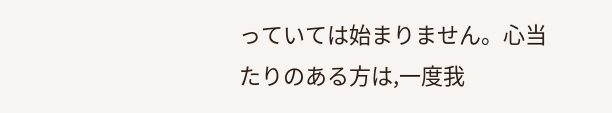っていては始まりません。心当たりのある方は,一度我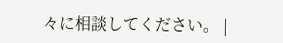々に相談してください。 |